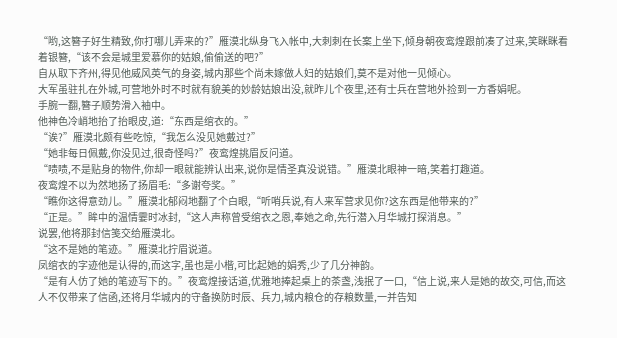“哟,这簪子好生精致,你打哪儿弄来的?”雁漠北纵身飞入帐中,大刺刺在长案上坐下,倾身朝夜鸾煌跟前凑了过来,笑眯眯看着银簪,“该不会是城里爱慕你的姑娘,偷偷送的吧?”
自从取下齐州,得见他威风英气的身姿,城内那些个尚未嫁做人妇的姑娘们,莫不是对他一见倾心。
大军虽驻扎在外城,可营地外时不时就有貌美的妙龄姑娘出没,就昨儿个夜里,还有士兵在营地外捡到一方香娟呢。
手腕一翻,簪子顺势滑入袖中。
他神色冷峭地抬了抬眼皮,道:“东西是绾衣的。”
“诶?”雁漠北颇有些吃惊,“我怎么没见她戴过?”
“她非每日佩戴,你没见过,很奇怪吗?”夜鸾煌挑眉反问道。
“啧啧,不是贴身的物件,你却一眼就能辨认出来,说你是情圣真没说错。”雁漠北眼神一暗,笑着打趣道。
夜鸾煌不以为然地扬了扬眉毛:“多谢夸奖。”
“瞧你这得意劲儿。”雁漠北郁闷地翻了个白眼,“听哨兵说,有人来军营求见你?这东西是他带来的?”
“正是。”眸中的温情霎时冰封,“这人声称曾受绾衣之恩,奉她之命,先行潜入月华城打探消息。”
说罢,他将那封信笺交给雁漠北。
“这不是她的笔迹。”雁漠北拧眉说道。
凤绾衣的字迹他是认得的,而这字,虽也是小楷,可比起她的娟秀,少了几分神韵。
“是有人仿了她的笔迹写下的。”夜鸾煌接话道,优雅地捧起桌上的茶盏,浅抿了一口,“信上说,来人是她的故交,可信,而这人不仅带来了信函,还将月华城内的守备换防时辰、兵力,城内粮仓的存粮数量,一并告知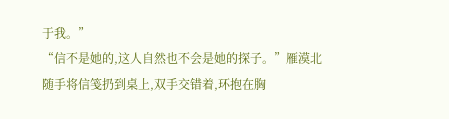于我。”
“信不是她的,这人自然也不会是她的探子。”雁漠北随手将信笺扔到桌上,双手交错着,环抱在胸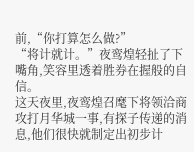前,“你打算怎么做?”
“将计就计。”夜鸾煌轻扯了下嘴角,笑容里透着胜券在握般的自信。
这天夜里,夜鸾煌召麾下将领洽商攻打月华城一事,有探子传递的消息,他们很快就制定出初步计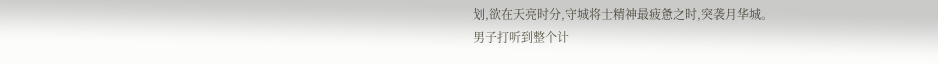划,欲在天亮时分,守城将士精神最疲惫之时,突袭月华城。
男子打听到整个计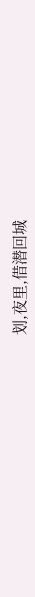划,夜里,借潜回城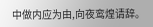中做内应为由,向夜鸾煌请辞。